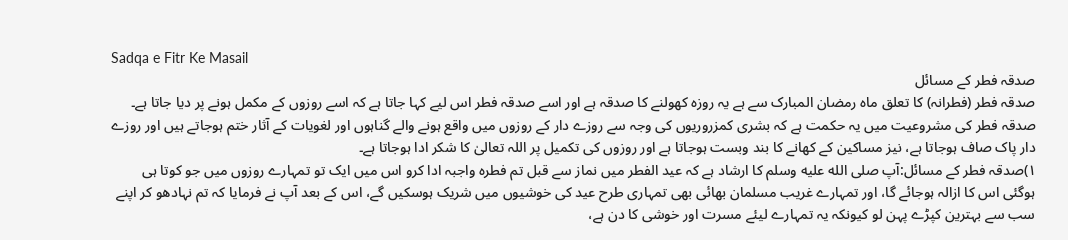Sadqa e Fitr Ke Masail
صدقہ فطر کے مسائل
صدقہ فطر (فطرانہ) کا تعلق ماہ رمضان المبارک سے ہے یہ روزہ کھولنے کا صدقہ ہے اور اسے صدقہ فطر اس لیے کہا جاتا ہے کہ اسے روزوں کے مکمل ہونے پر دیا جاتا ہے۔
صدقہ فطر کی مشروعیت میں یہ حکمت ہے کہ بشری کمزروریوں کی وجہ سے روزے دار کے روزوں میں واقع ہونے والے گناہوں اور لغویات کے آثار ختم ہوجاتے ہیں اور روزے دار پاک صاف ہوجاتا ہے، نیز مساکین کے کھانے کا بند وبست ہوجاتا ہے اور روزوں کی تکمیل پر اللہ تعالیٰ کا شکر ادا ہوجاتا ہے۔
۱)صدقہ فطر کے مسائل:آپ صلى الله عليه وسلم کا ارشاد ہے کہ عید الفطر میں نماز سے قبل تم فطرہ واجبہ ادا کرو اس میں ایک تو تمہارے روزوں میں جو کوتا ہی ہوگئی اس کا ازالہ ہوجائے گا، اور تمہارے غریب مسلمان بھائی بھی تمہاری طرح عید کی خوشیوں میں شریک ہوسکیں گے، اس کے بعد آپ نے فرمایا کہ تم نہادھو کر اپنے سب سے بہترین کپڑے پہن لو کیونکہ یہ تمہارے لیئے مسرت اور خوشی کا دن ہے،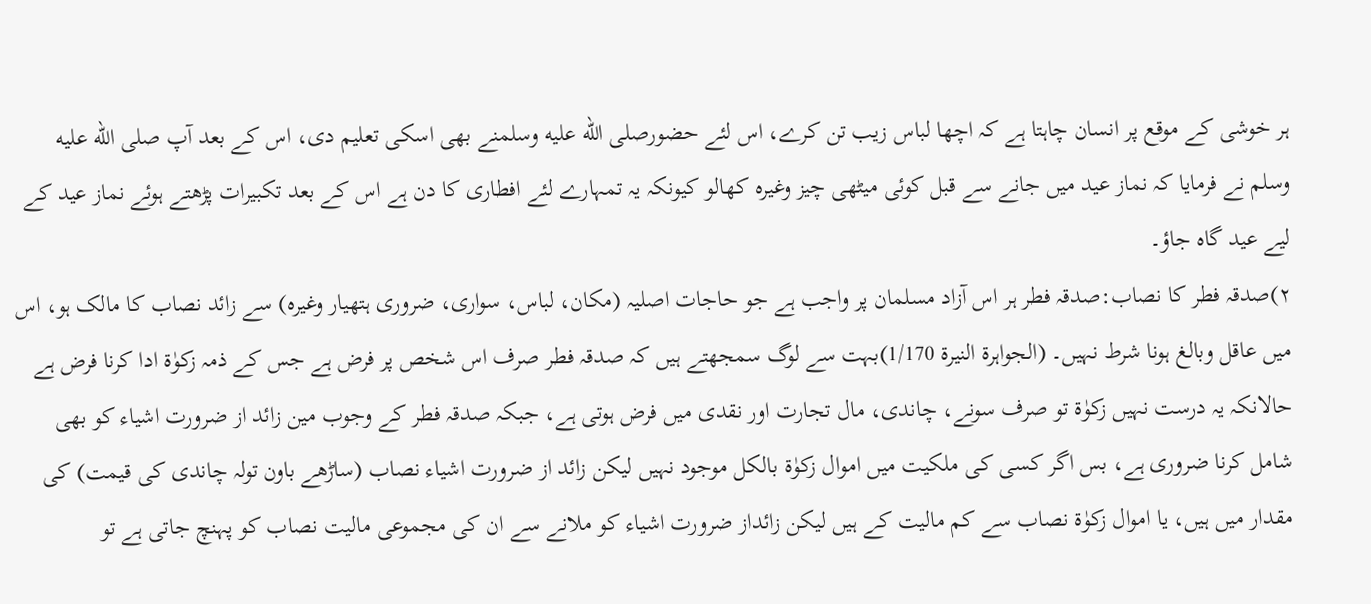ہر خوشی کے موقع پر انسان چاہتا ہے کہ اچھا لباس زیب تن کرے، اس لئے حضورصلى الله عليه وسلمنے بھی اسکی تعلیم دی، اس کے بعد آپ صلى الله عليه وسلم نے فرمایا کہ نماز عید میں جانے سے قبل کوئی میٹھی چیز وغیرہ کھالو کیونکہ یہ تمہارے لئے افطاری کا دن ہے اس کے بعد تکبیرات پڑھتے ہوئے نماز عید کے لیے عید گاہ جاؤ۔
۲)صدقہ فطر کا نصاب:صدقہ فطر ہر اس آزاد مسلمان پر واجب ہے جو حاجات اصلیہ (مکان، لباس، سواری، ضروری ہتھیار وغیرہ) سے زائد نصاب کا مالک ہو، اس میں عاقل وبالغ ہونا شرط نہیں۔ (الجواہرۃ النیرۃ 1/170)بہت سے لوگ سمجھتے ہیں کہ صدقہ فطر صرف اس شخص پر فرض ہے جس کے ذمہ زکوٰۃ ادا کرنا فرض ہے حالانکہ یہ درست نہیں زکوٰۃ تو صرف سونے، چاندی، مال تجارت اور نقدی میں فرض ہوتی ہے، جبکہ صدقہ فطر کے وجوب مین زائد از ضرورت اشیاء کو بھی شامل کرنا ضروری ہے، بس اگر کسی کی ملکیت میں اموال زکوٰۃ بالکل موجود نہیں لیکن زائد از ضرورت اشیاء نصاب (ساڑھے باون تولہ چاندی کی قیمت) کی مقدار میں ہیں، یا اموال زکوٰۃ نصاب سے کم مالیت کے ہیں لیکن زائداز ضرورت اشیاء کو ملانے سے ان کی مجموعی مالیت نصاب کو پہنچ جاتی ہے تو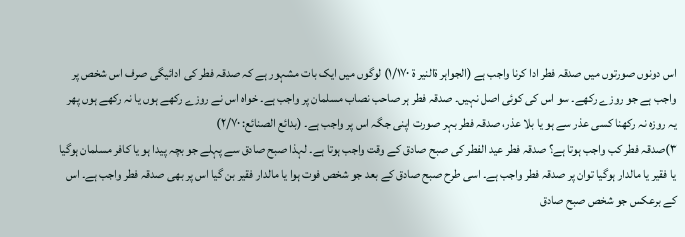اس دونوں صورتوں میں صدقہ فطر ادا کرنا واجب ہے (الجواہر ۃالنیر ۃ ۱/۱۷۰) لوگوں میں ایک بات مشہور ہے کہ صدقہ فطر کی ادائیگی صرف اس شخص پر واجب ہے جو روزے رکھے۔ سو اس کی کوئی اصل نہیں۔ صدقہ فطر ہر صاحب نصاب مسلمان پر واجب ہے۔ خواہ اس نے روزے رکھے ہوں یا نہ رکھے ہوں پھر یہ روزہ نہ رکھنا کسی عذر سے ہو یا بلا عذر، صدقہ فطر بہر صورت اپنی جگہ اس پر واجب ہے۔ (بدائع الصنائع: ۲/۷۰)
۳)صدقہ فطر کب واجب ہوتا ہے؟ صدقہ فطر عید الفطر کی صبح صادق کے وقت واجب ہوتا ہے۔ لہذا صبح صادق سے پہلے جو بچہ پیدا ہو یا کافر مسلمان ہوگیا یا فقیر یا مالدار ہوگیا توان پر صدقہ فطر واجب ہے۔ اسی طرح صبح صادق کے بعد جو شخص فوت ہوا یا مالدار فقیر بن گیا اس پر بھی صدقہ فطر واجب ہے۔ اس کے برعکس جو شخص صبح صادق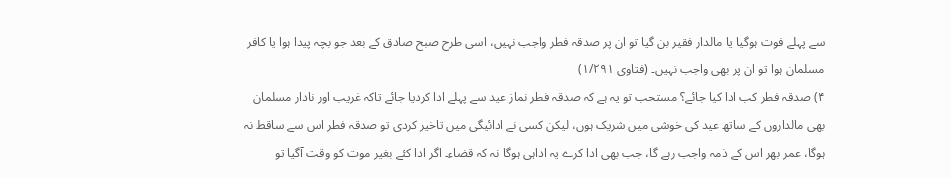سے پہلے فوت ہوگیا یا مالدار فقیر بن گیا تو ان پر صدقہ فطر واجب نہیں، اسی طرح صبح صادق کے بعد جو بچہ پیدا ہوا یا کافر مسلمان ہوا تو ان پر بھی واجب نہیں۔ (فتاوی ۱/۲۹۱)
۴) صدقہ فطر کب ادا کیا جائے؟ مستحب تو یہ ہے کہ صدقہ فطر نماز عید سے پہلے ادا کردیا جائے تاکہ غریب اور نادار مسلمان بھی مالداروں کے ساتھ عید کی خوشی میں شریک ہوں، لیکن کسی نے ادائیگی میں تاخیر کردی تو صدقہ فطر اس سے ساقط نہ ہوگا، عمر بھر اس کے ذمہ واجب رہے گا، جب بھی ادا کرے یہ اداہی ہوگا نہ کہ قضاء۔ اگر ادا کئے بغیر موت کو وقت آگیا تو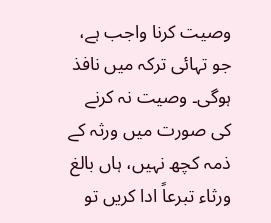وصیت کرنا واجب ہے، جو تہائی ترکہ میں نافذ ہوگی۔ وصیت نہ کرنے کی صورت میں ورثہ کے ذمہ کچھ نہیں، ہاں بالغ ورثاء تبرعاً ادا کریں تو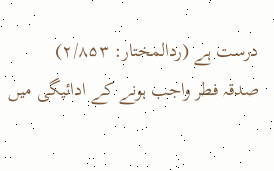درست ہے (ردالمختار: ۲/۸۵۳)
صدقہ فطر واجب ہونے کے ادائیگی میں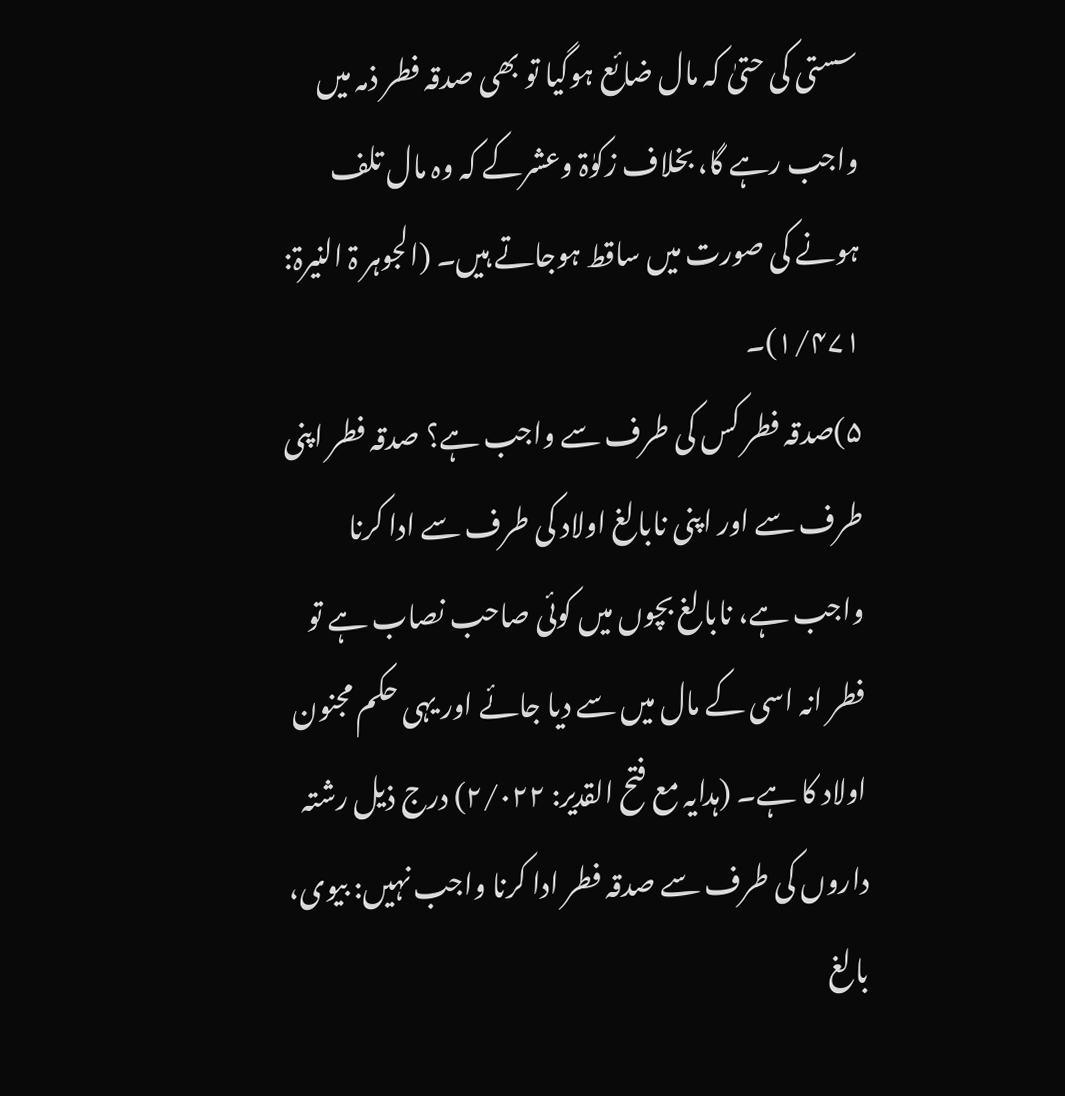سستی کی حتیٰ کہ مال ضائع ہوگیا تو بھی صدقہ فطر ذمہ میں واجب رہے گا، بخلاف زکوٰۃ وعشرکے کہ وہ مال تلف ہونے کی صورت میں ساقط ہوجاتے ہیں۔ (الجوہر ۃ النیرۃ: ۱/۴۷۱)۔
۵)صدقہ فطر کس کی طرف سے واجب ہے؟ صدقہ فطر اپنی طرف سے اور اپنی نابالغ اولاد کی طرف سے ادا کرنا واجب ہے، نابالغ بچوں میں کوئی صاحب نصاب ہے تو فطر انہ اسی کے مال میں سے دیا جائے اور یہی حکم مجنون اولاد کا ہے۔ (ہدایہ مع فتح القدیر: ۲/۰۲۲) درج ذیل رشتہ داروں کی طرف سے صدقہ فطر ادا کرنا واجب نہیں: بیوی، بالغ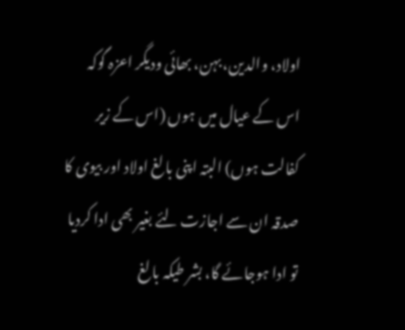اولاد، والدین، بہن، بھائی ودیگر اعزہ گوکہ اس کے عیال میں ہوں (اس کے زیر کفالت ہوں) البتہ اپنی بالغ اولاد اور بیوی کا صدقہ ان سے اجازت لئے بغیر بھی ادا کردیا تو ادا ہوجائے گا، بشر طیکہ بالغ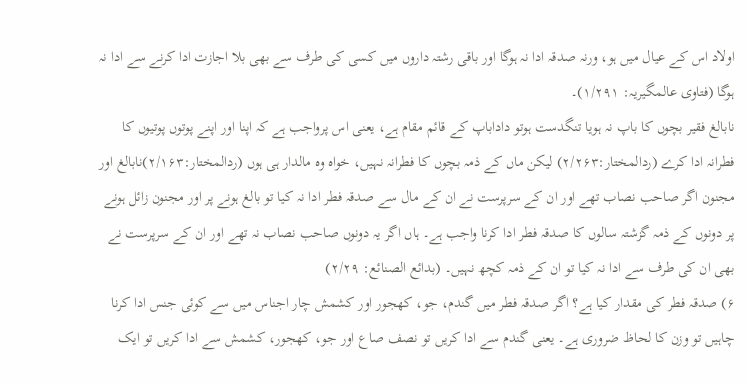اولاد اس کے عیال میں ہو، ورنہ صدقہ ادا نہ ہوگا اور باقی رشتہ داروں میں کسی کی طرف سے بھی بلا اجازت ادا کرنے سے ادا نہ ہوگا (فتاوی عالمگیریہ: ۱/۲۹۱)۔
نابالغ فقیر بچوں کا باپ نہ ہویا تنگدست ہوتو داداباپ کے قائم مقام ہے، یعنی اس پرواجب ہے کہ اپنا اور اپنے پوتوں پوتیوں کا فطرانہ ادا کرے (ردالمختار:۲/۲۶۳) لیکن ماں کے ذمہ بچوں کا فطرانہ نہیں، خواہ وہ مالدار ہی ہوں (ردالمختار:۲/۱۶۳)نابالغ اور مجنون اگر صاحب نصاب تھے اور ان کے سرپرست نے ان کے مال سے صدقہ فطر ادا نہ کیا تو بالغ ہونے پر اور مجنون زائل ہونے پر دونوں کے ذمہ گزشتہ سالوں کا صدقہ فطر ادا کرنا واجب ہے۔ ہاں اگر یہ دونوں صاحب نصاب نہ تھے اور ان کے سرپرست نے بھی ان کی طرف سے ادا نہ کیا تو ان کے ذمہ کچھ نہیں۔ (بدائع الصنائع: ۲/۲۹)
۶) صدقہ فطر کی مقدار کیا ہے؟ اگر صدقہ فطر میں گندم، جو، کھجور اور کشمش چار اجناس میں سے کوئی جنس ادا کرنا چاہیں تو وزن کا لحاظ ضروری ہے۔ یعنی گندم سے ادا کریں تو نصف صاع اور جو، کھجور، کشمش سے ادا کریں تو ایک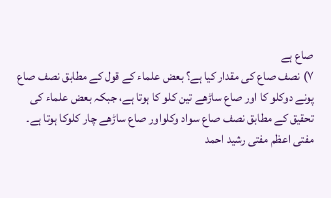صاع ہے
۷) نصف صاع کی مقدار کیا ہے؟ بعض علماء کے قول کے مطابق نصف صاع پونے دوکلو کا اور صاع ساڑھے تین کلو کا ہوتا ہے، جبکہ بعض علماء کی تحقیق کے مطابق نصف صاع سواد وکلواور صاع ساڑھے چار کلوکا ہوتا ہے۔ مفتی اعظم مفتی رشید احمد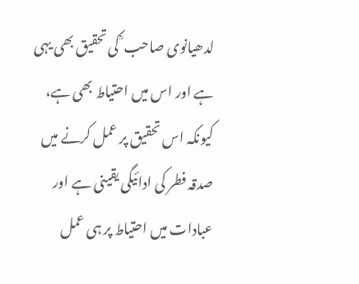لدھیانوی صاحب ؒ کی تحقیق بھی یہی ہے اور اس میں احتیاط بھی ہے، کیونکہ اس تحقیق پر عمل کرنے میں صدقہ فطر کی ادائیگی یقینی ہے اور عبادات میں احتیاط پر ہی عمل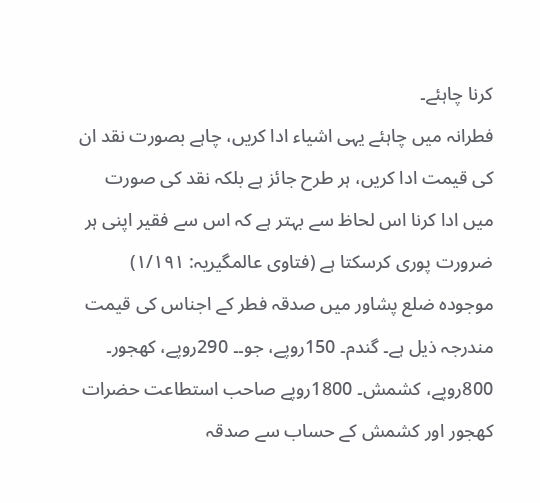کرنا چاہئے۔
فطرانہ میں چاہئے یہی اشیاء ادا کریں، چاہے بصورت نقد ان کی قیمت ادا کریں، ہر طرح جائز ہے بلکہ نقد کی صورت میں ادا کرنا اس لحاظ سے بہتر ہے کہ اس سے فقیر اپنی ہر ضرورت پوری کرسکتا ہے (فتاوی عالمگیریہ: ۱/۱۹۱) موجودہ ضلع پشاور میں صدقہ فطر کے اجناس کی قیمت مندرجہ ذیل ہے۔ گندم۔ 150روپے، جو۔۔ 290روپے، کھجور۔ 800روپے، کشمش۔ 1800روپے صاحب استطاعت حضرات کھجور اور کشمش کے حساب سے صدقہ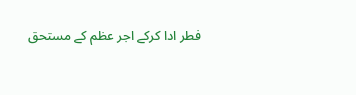فطر ادا کرکے اجر عظم کے مستحق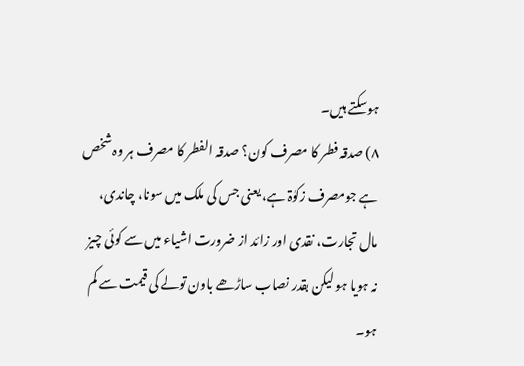ہوسکتے ہیں۔
۸) صدقہ فطر کا مصرف کون؟ صدقہ الفطر کا مصرف ہر وہ شخص ہے جومصرف زکوٰۃ ہے، یعنی جس کی ملک میں سونا، چاندی، مال تجارت، نقدی اور زائد از ضرورت اشیاء میں سے کوئی چیز نہ ہویا ہو لیکن بقدر نصاب ساڑھے باون تولے کی قیمت سے کم ہو۔